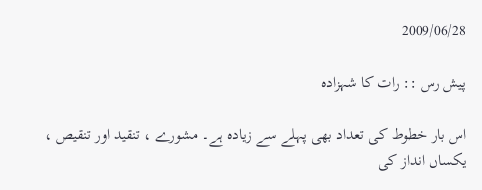2009/06/28

پیش رس :: رات کا شہزادہ

اس بار خطوط کی تعداد بھی پہلے سے زیادہ ہے۔ مشورے ، تنقید اور تنقیص ، یکساں انداز کی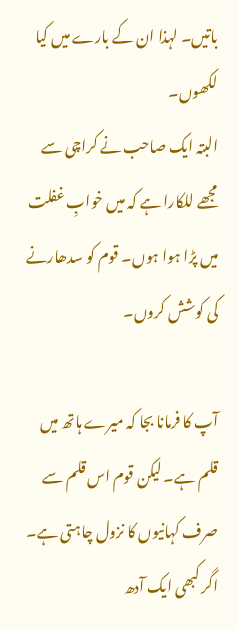باتیں۔ لہذا ان کے بارے میں کیا لکھوں۔
البتہ ایک صاحب نے کراچی سے مجھے للکارا ہے کہ میں خوابِ غفلت میں پڑا ہوا ہوں۔ قوم کو سدھارنے کی کوشش کروں۔

آپ کا فرمانا بجا کہ میرے ہاتھ میں قلم ہے۔ لیکن قوم اس قلم سے صرف کہانیوں کا نزول چاہتی ہے۔ اگر کبھی ایک آدھ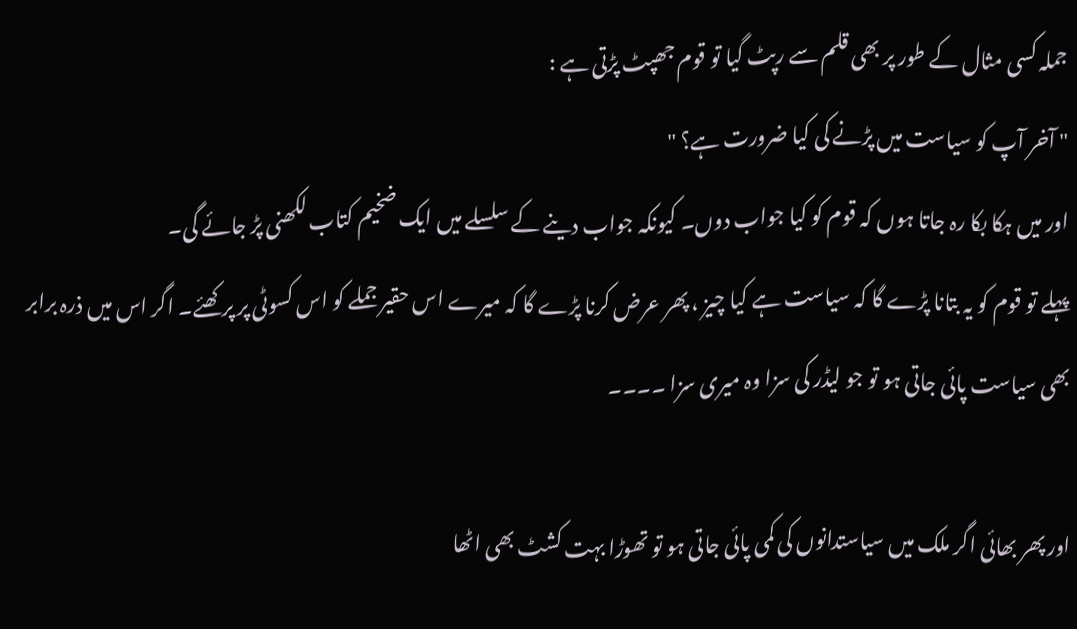جملہ کسی مثال کے طور پر بھی قلم سے رپٹ گیا تو قوم جھپٹ پڑتی ہے :
" آخر آپ کو سیاست میں پڑنے کی کیا ضرورت ہے؟ "
اور میں ہکا بکا رہ جاتا ہوں کہ قوم کو کیا جواب دوں۔ کیونکہ جواب دینے کے سلسلے میں ایک ضخیم کتاب لکھنی پڑ جائے گی۔
پہلے تو قوم کو یہ بتانا پڑے گا کہ سیاست ہے کیا چیز ، پھر عرض کرنا پڑے گا کہ میرے اس حقیر جملے کو اس کسوٹی پر پرکھئے۔ اگر اس میں ذرہ برابر بھی سیاست پائی جاتی ہو تو جو لیڈر کی سزا وہ میری سزا ۔۔۔۔

اور پھر بھائی اگر ملک میں سیاستدانوں کی کمی پائی جاتی ہو تو تھوڑا بہت کشٹ بھی اٹھا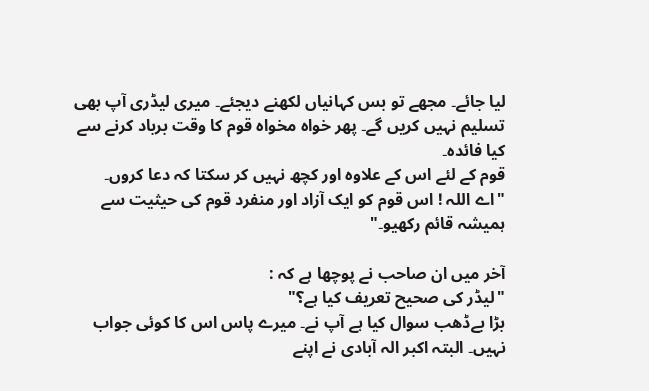لیا جائے۔ مجھے تو بس کہانیاں لکھنے دیجئے۔ میری لیڈری آپ بھی تسلیم نہیں کریں گے۔ پھر خواہ مخواہ قوم کا وقت برباد کرنے سے کیا فائدہ۔
قوم کے لئے اس کے علاوہ اور کچھ نہیں کر سکتا کہ دعا کروں۔
"اے اللہ ! اس قوم کو ایک آزاد اور منفرد قوم کی حیثیت سے ہمیشہ قائم رکھیو۔"

آخر میں ان صاحب نے پوچھا ہے کہ :
"لیڈر کی صحیح تعریف کیا ہے؟"
بڑا بےڈھب سوال کیا ہے آپ نے۔ میرے پاس اس کا کوئی جواب نہیں۔ البتہ اکبر الہ آبادی نے اپنے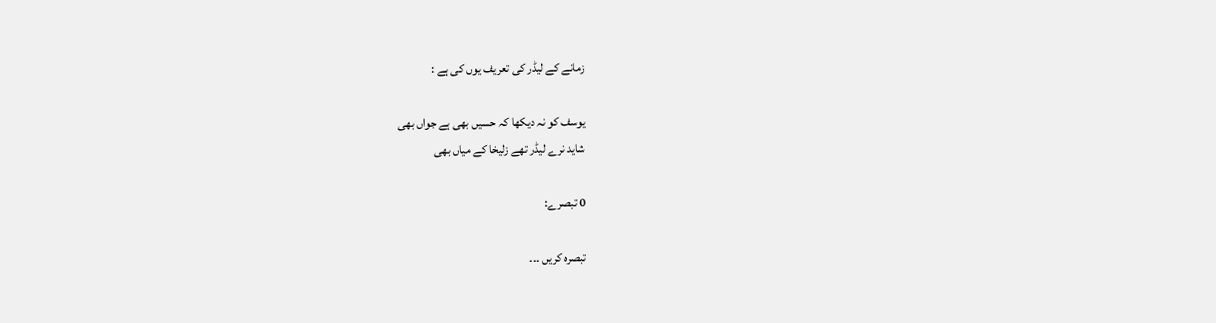زمانے کے لیڈر کی تعریف یوں کی ہے :

یوسف کو نہ دیکھا کہ حسیں بھی ہے جواں بھی
شاید نرے لیڈر تھے زلیخا کے میاں بھی

0 تبصرے:

تبصرہ کریں ۔۔۔